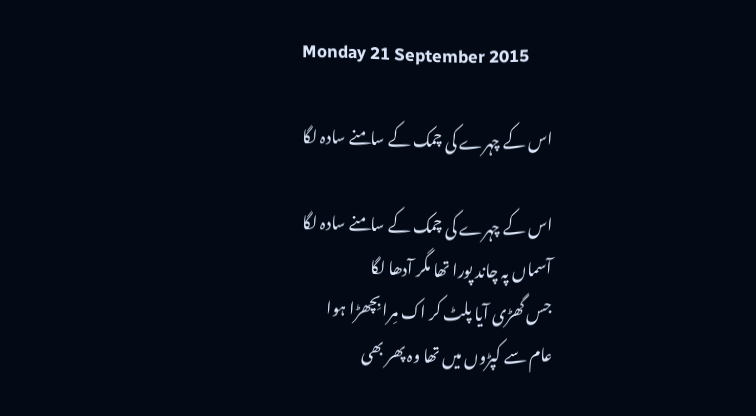Monday 21 September 2015

اس کے چہرے کی چمک کے سامنے سادہ لگا

اس کے چہرے کی چمک کے سامنے سادہ لگا
آسماں پہ چاند پورا تھا مگر آدھا لگا
جس گھڑی آیا پلٹ کر اک مِرا بِچھڑا ہوا
عام سے کپڑوں میں تھا وہ پھر بھی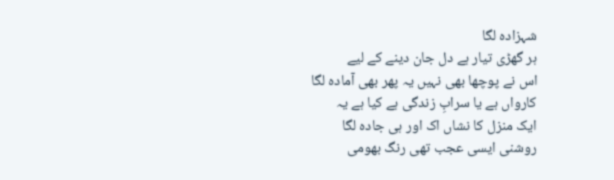شہزادہ لگا
ہر گھڑی تیار ہے دل جان دینے کے لیے
اس نے پوچھا بھی نہیں یہ پھر بھی آمادہ لگا
کارواں ہے یا سرابِ زندگی ہے کیا ہے یہ
ایک منزل کا نشاں اک اور ہی جادہ لگا
روشنی ایسی عجب تھی رنگ بھومی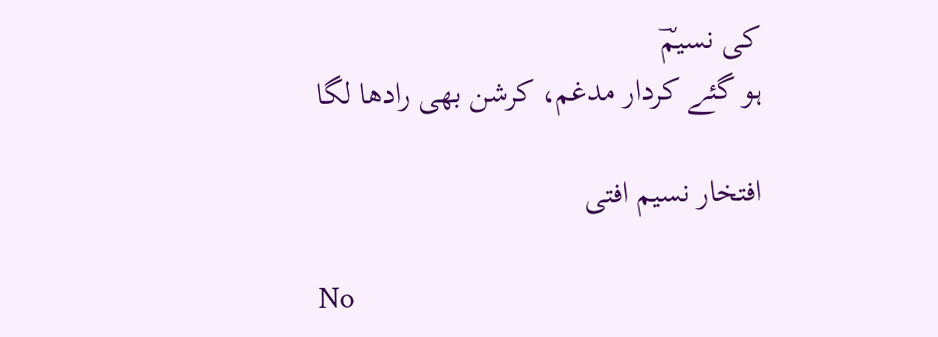کی نسیمؔ
ہو گئے کردار مدغم، کرشن بھی رادھا لگا

افتخار نسیم افتی

No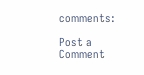comments:

Post a Comment